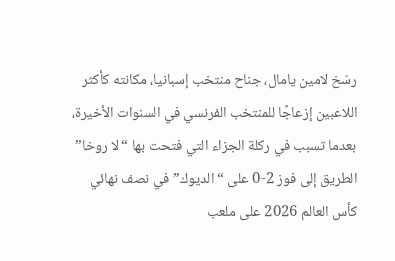رسّخ لامين يامال، جناح منتخب إسبانيا، مكانته كأكثر اللاعبين إزعاجًا للمنتخب الفرنسي في السنوات الأخيرة، بعدما تسبب في ركلة الجزاء التي فتحت بها “لا روخا” الطريق إلى فوز 2-0 على “الديوك” في نصف نهائي كأس العالم 2026 على ملعب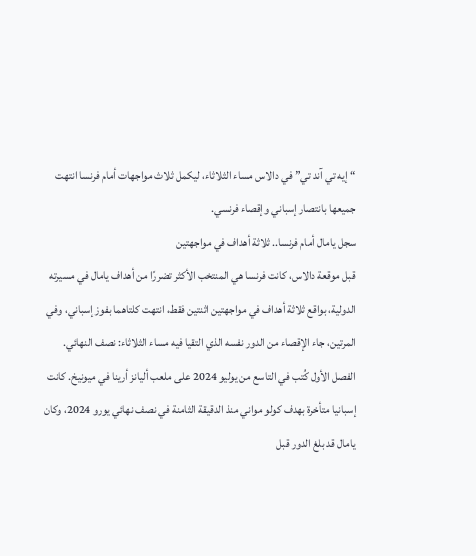“إيه تي آند تي” في دالاس مساء الثلاثاء، ليكمل ثلاث مواجهات أمام فرنسا انتهت جميعها بانتصار إسباني وإقصاء فرنسي.
سجل يامال أمام فرنسا.. ثلاثة أهداف في مواجهتين
قبل موقعة دالاس، كانت فرنسا هي المنتخب الأكثر تضررًا من أهداف يامال في مسيرته الدولية، بواقع ثلاثة أهداف في مواجهتين اثنتين فقط، انتهت كلتاهما بفوز إسباني، وفي المرتين، جاء الإقصاء من الدور نفسه الذي التقيا فيه مساء الثلاثاء: نصف النهائي.
الفصل الأول كُتب في التاسع من يوليو 2024 على ملعب أليانز أرينا في ميونيخ. كانت إسبانيا متأخرة بهدف كولو مواني منذ الدقيقة الثامنة في نصف نهائي يورو 2024، وكان يامال قد بلغ الدور قبل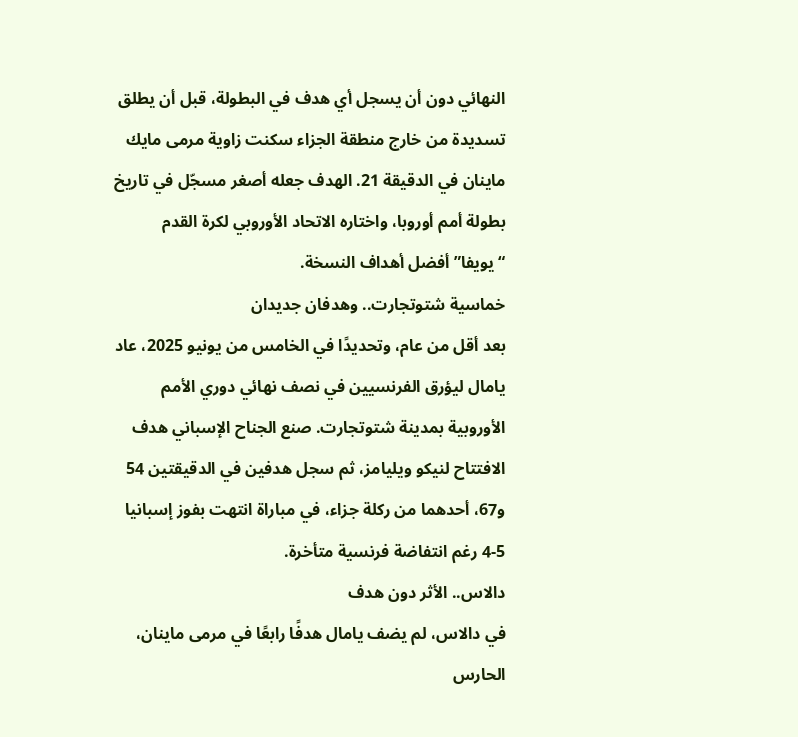النهائي دون أن يسجل أي هدف في البطولة، قبل أن يطلق تسديدة من خارج منطقة الجزاء سكنت زاوية مرمى مايك ماينان في الدقيقة 21. الهدف جعله أصغر مسجّل في تاريخ بطولة أمم أوروبا، واختاره الاتحاد الأوروبي لكرة القدم “يويفا” أفضل أهداف النسخة.
خماسية شتوتجارت.. وهدفان جديدان
بعد أقل من عام، وتحديدًا في الخامس من يونيو 2025، عاد يامال ليؤرق الفرنسيين في نصف نهائي دوري الأمم الأوروبية بمدينة شتوتجارت. صنع الجناح الإسباني هدف الافتتاح لنيكو ويليامز، ثم سجل هدفين في الدقيقتين 54 و67، أحدهما من ركلة جزاء، في مباراة انتهت بفوز إسبانيا 5-4 رغم انتفاضة فرنسية متأخرة.
دالاس.. الأثر دون هدف
في دالاس، لم يضف يامال هدفًا رابعًا في مرمى ماينان، الحارس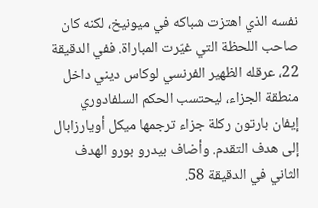نفسه الذي اهتزت شباكه في ميونيخ، لكنه كان صاحب اللحظة التي غيّرت المباراة. ففي الدقيقة 22، عرقله الظهير الفرنسي لوكاس ديني داخل منطقة الجزاء، ليحتسب الحكم السلفادوري إيفان بارتون ركلة جزاء ترجمها ميكل أويارزابال إلى هدف التقدم. وأضاف بيدرو بورو الهدف الثاني في الدقيقة 58.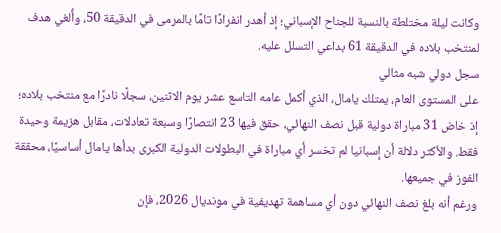وكانت ليلة مختلطة بالنسبة للجناح الإسباني؛ إذ أهدر انفرادًا تامًا بالمرمى في الدقيقة 50، وأُلغي هدف لمنتخب بلاده في الدقيقة 61 بداعي التسلل عليه.
سجل دولي شبه مثالي
على المستوى العام، يمتلك يامال، الذي أكمل عامه التاسع عشر يوم الاثنين، سجلًا نادرًا مع منتخب بلاده؛ إذ خاض 31 مباراة دولية قبل نصف النهائي، حقق فيها 23 انتصارًا وسبعة تعادلات، مقابل هزيمة وحيدة فقط. والأكثر دلالة أن إسبانيا لم تخسر أي مباراة في البطولات الدولية الكبرى بدأها يامال أساسيًا، محققة الفوز في جميعها.
ورغم أنه بلغ نصف النهائي دون أي مساهمة تهديفية في مونديال 2026، فإن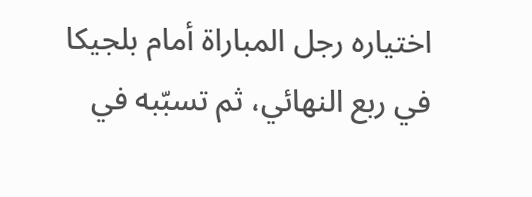اختياره رجل المباراة أمام بلجيكا في ربع النهائي، ثم تسبّبه في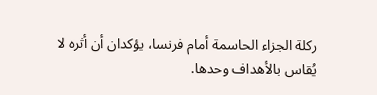ركلة الجزاء الحاسمة أمام فرنسا، يؤكدان أن أثره لا يُقاس بالأهداف وحدها.